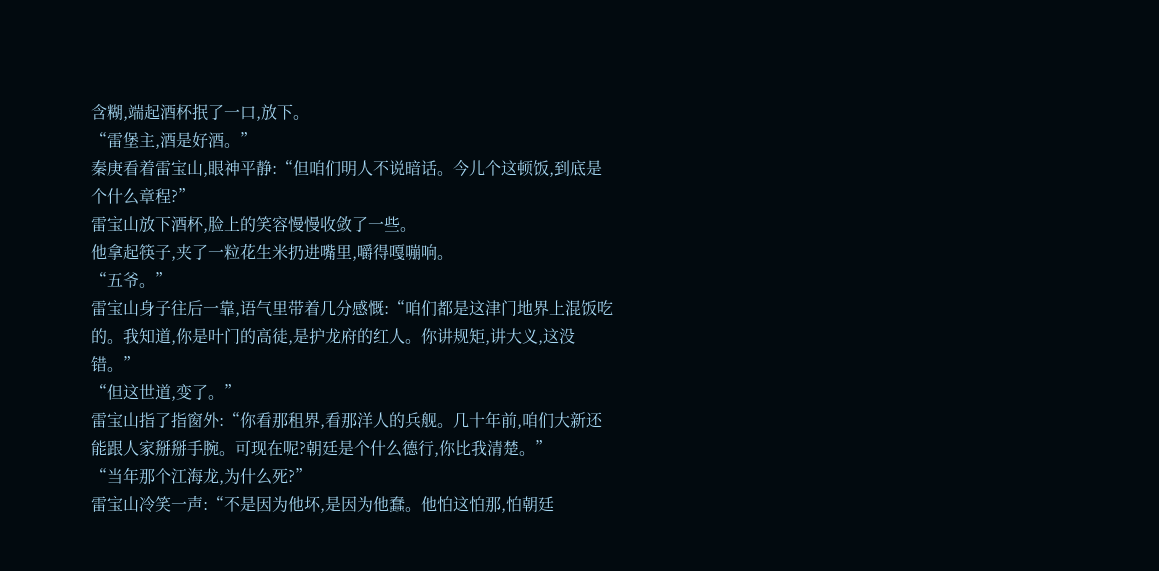含糊,端起酒杯抿了一口,放下。
“雷堡主,酒是好酒。”
秦庚看着雷宝山,眼神平静:“但咱们明人不说暗话。今儿个这顿饭,到底是个什么章程?”
雷宝山放下酒杯,脸上的笑容慢慢收敛了一些。
他拿起筷子,夹了一粒花生米扔进嘴里,嚼得嘎嘣响。
“五爷。”
雷宝山身子往后一靠,语气里带着几分感慨:“咱们都是这津门地界上混饭吃的。我知道,你是叶门的高徒,是护龙府的红人。你讲规矩,讲大义,这没错。”
“但这世道,变了。”
雷宝山指了指窗外:“你看那租界,看那洋人的兵舰。几十年前,咱们大新还能跟人家掰掰手腕。可现在呢?朝廷是个什么德行,你比我清楚。”
“当年那个江海龙,为什么死?”
雷宝山冷笑一声:“不是因为他坏,是因为他蠢。他怕这怕那,怕朝廷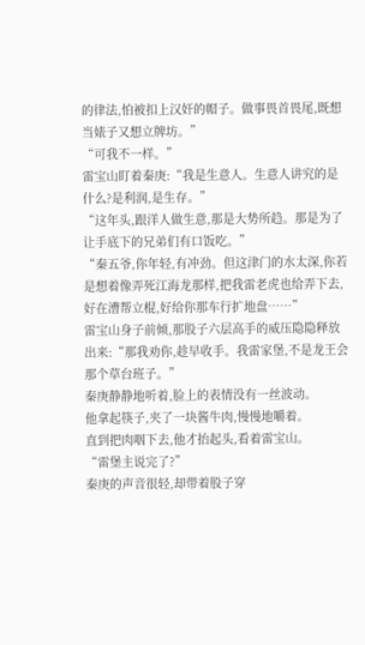的律法,怕被扣上汉奸的帽子。做事畏首畏尾,既想当婊子又想立牌坊。”
“可我不一样。”
雷宝山盯着秦庚:“我是生意人。生意人讲究的是什么?是利润,是生存。”
“这年头,跟洋人做生意,那是大势所趋。那是为了让手底下的兄弟们有口饭吃。”
“秦五爷,你年轻,有冲劲。但这津门的水太深,你若是想着像弄死江海龙那样,把我雷老虎也给弄下去,好在漕帮立棍,好给你那车行扩地盘……”
雷宝山身子前倾,那股子六层高手的威压隐隐释放出来:“那我劝你,趁早收手。我雷家堡,不是龙王会那个草台班子。”
秦庚静静地听着,脸上的表情没有一丝波动。
他拿起筷子,夹了一块酱牛肉,慢慢地嚼着。
直到把肉咽下去,他才抬起头,看着雷宝山。
“雷堡主说完了?”
秦庚的声音很轻,却带着股子穿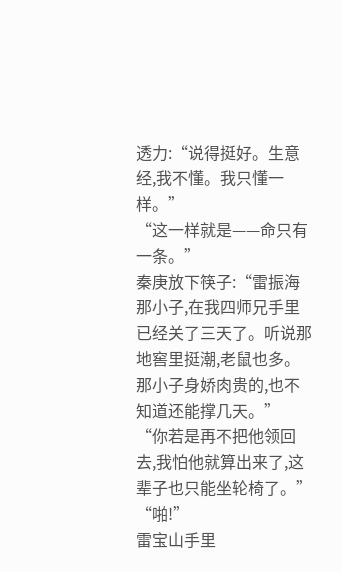透力:“说得挺好。生意经,我不懂。我只懂一样。”
“这一样就是——命只有一条。”
秦庚放下筷子:“雷振海那小子,在我四师兄手里已经关了三天了。听说那地窖里挺潮,老鼠也多。那小子身娇肉贵的,也不知道还能撑几天。”
“你若是再不把他领回去,我怕他就算出来了,这辈子也只能坐轮椅了。”
“啪!”
雷宝山手里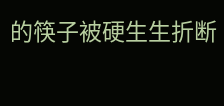的筷子被硬生生折断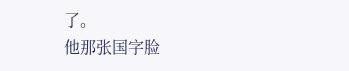了。
他那张国字脸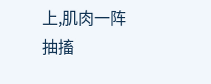上,肌肉一阵抽搐